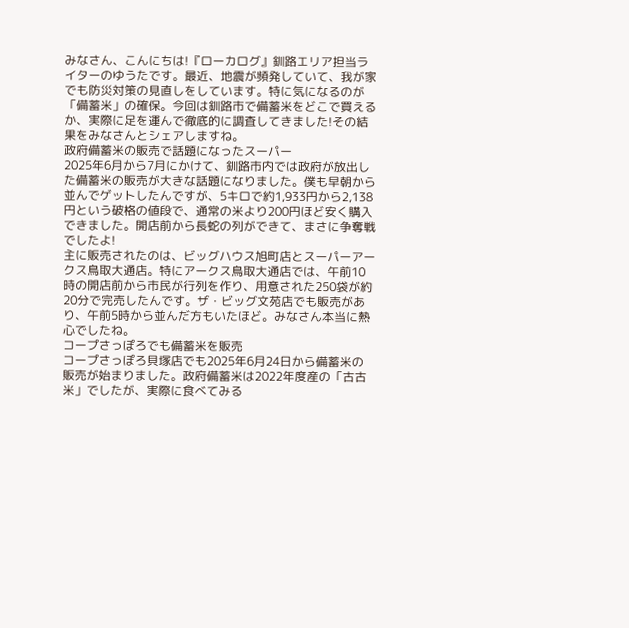みなさん、こんにちは!『ローカログ』釧路エリア担当ライターのゆうたです。最近、地震が頻発していて、我が家でも防災対策の見直しをしています。特に気になるのが「備蓄米」の確保。今回は釧路市で備蓄米をどこで買えるか、実際に足を運んで徹底的に調査してきました!その結果をみなさんとシェアしますね。
政府備蓄米の販売で話題になったスーパー
2025年6月から7月にかけて、釧路市内では政府が放出した備蓄米の販売が大きな話題になりました。僕も早朝から並んでゲットしたんですが、5キロで約1,933円から2,138円という破格の値段で、通常の米より200円ほど安く購入できました。開店前から長蛇の列ができて、まさに争奪戦でしたよ!
主に販売されたのは、ビッグハウス旭町店とスーパーアークス鳥取大通店。特にアークス鳥取大通店では、午前10時の開店前から市民が行列を作り、用意された250袋が約20分で完売したんです。ザ・ビッグ文苑店でも販売があり、午前5時から並んだ方もいたほど。みなさん本当に熱心でしたね。
コープさっぽろでも備蓄米を販売
コープさっぽろ貝塚店でも2025年6月24日から備蓄米の販売が始まりました。政府備蓄米は2022年度産の「古古米」でしたが、実際に食べてみる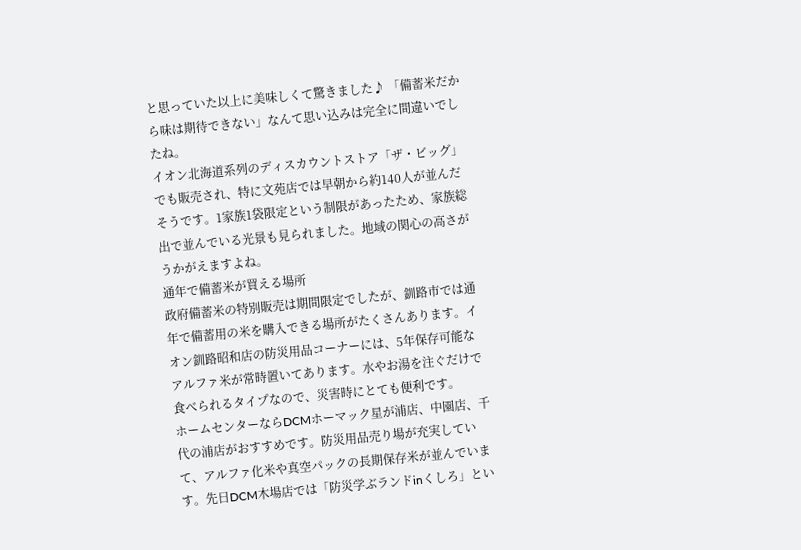と思っていた以上に美味しくて驚きました♪ 「備蓄米だから味は期待できない」なんて思い込みは完全に間違いでしたね。
イオン北海道系列のディスカウントストア「ザ・ビッグ」でも販売され、特に文苑店では早朝から約140人が並んだそうです。1家族1袋限定という制限があったため、家族総出で並んでいる光景も見られました。地域の関心の高さがうかがえますよね。
通年で備蓄米が買える場所
政府備蓄米の特別販売は期間限定でしたが、釧路市では通年で備蓄用の米を購入できる場所がたくさんあります。イオン釧路昭和店の防災用品コーナーには、5年保存可能なアルファ米が常時置いてあります。水やお湯を注ぐだけで食べられるタイプなので、災害時にとても便利です。
ホームセンターならDCMホーマック星が浦店、中園店、千代の浦店がおすすめです。防災用品売り場が充実していて、アルファ化米や真空パックの長期保存米が並んでいます。先日DCM木場店では「防災学ぶランドinくしろ」とい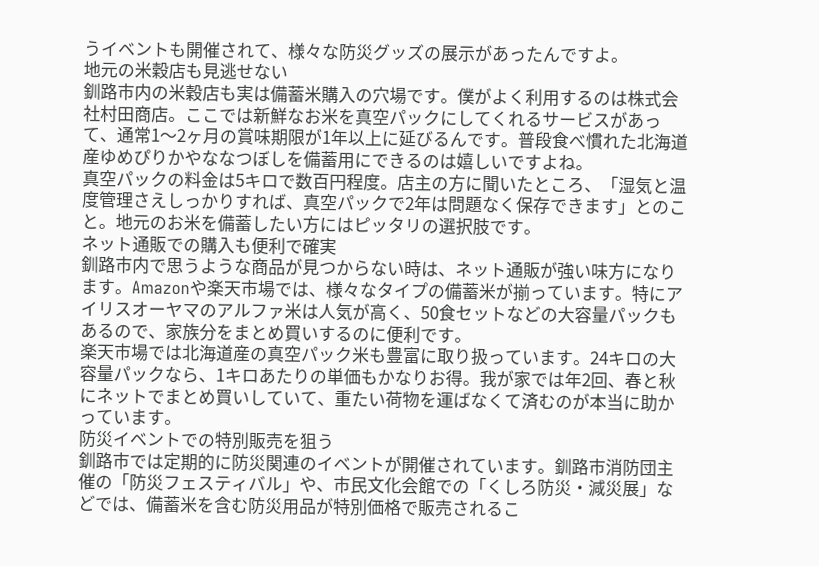うイベントも開催されて、様々な防災グッズの展示があったんですよ。
地元の米穀店も見逃せない
釧路市内の米穀店も実は備蓄米購入の穴場です。僕がよく利用するのは株式会社村田商店。ここでは新鮮なお米を真空パックにしてくれるサービスがあって、通常1〜2ヶ月の賞味期限が1年以上に延びるんです。普段食べ慣れた北海道産ゆめぴりかやななつぼしを備蓄用にできるのは嬉しいですよね。
真空パックの料金は5キロで数百円程度。店主の方に聞いたところ、「湿気と温度管理さえしっかりすれば、真空パックで2年は問題なく保存できます」とのこと。地元のお米を備蓄したい方にはピッタリの選択肢です。
ネット通販での購入も便利で確実
釧路市内で思うような商品が見つからない時は、ネット通販が強い味方になります。Amazonや楽天市場では、様々なタイプの備蓄米が揃っています。特にアイリスオーヤマのアルファ米は人気が高く、50食セットなどの大容量パックもあるので、家族分をまとめ買いするのに便利です。
楽天市場では北海道産の真空パック米も豊富に取り扱っています。24キロの大容量パックなら、1キロあたりの単価もかなりお得。我が家では年2回、春と秋にネットでまとめ買いしていて、重たい荷物を運ばなくて済むのが本当に助かっています。
防災イベントでの特別販売を狙う
釧路市では定期的に防災関連のイベントが開催されています。釧路市消防団主催の「防災フェスティバル」や、市民文化会館での「くしろ防災・減災展」などでは、備蓄米を含む防災用品が特別価格で販売されるこ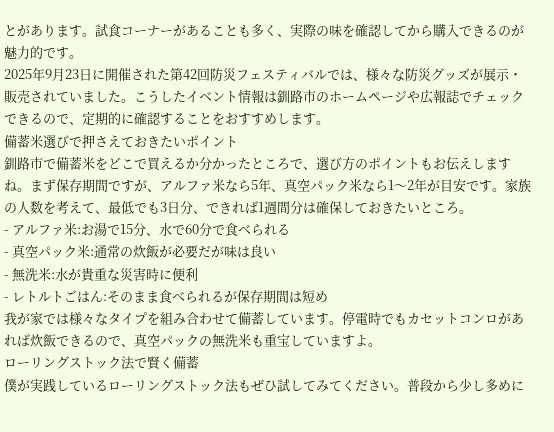とがあります。試食コーナーがあることも多く、実際の味を確認してから購入できるのが魅力的です。
2025年9月23日に開催された第42回防災フェスティバルでは、様々な防災グッズが展示・販売されていました。こうしたイベント情報は釧路市のホームページや広報誌でチェックできるので、定期的に確認することをおすすめします。
備蓄米選びで押さえておきたいポイント
釧路市で備蓄米をどこで買えるか分かったところで、選び方のポイントもお伝えしますね。まず保存期間ですが、アルファ米なら5年、真空パック米なら1〜2年が目安です。家族の人数を考えて、最低でも3日分、できれば1週間分は確保しておきたいところ。
- アルファ米:お湯で15分、水で60分で食べられる
- 真空パック米:通常の炊飯が必要だが味は良い
- 無洗米:水が貴重な災害時に便利
- レトルトごはん:そのまま食べられるが保存期間は短め
我が家では様々なタイプを組み合わせて備蓄しています。停電時でもカセットコンロがあれば炊飯できるので、真空パックの無洗米も重宝していますよ。
ローリングストック法で賢く備蓄
僕が実践しているローリングストック法もぜひ試してみてください。普段から少し多めに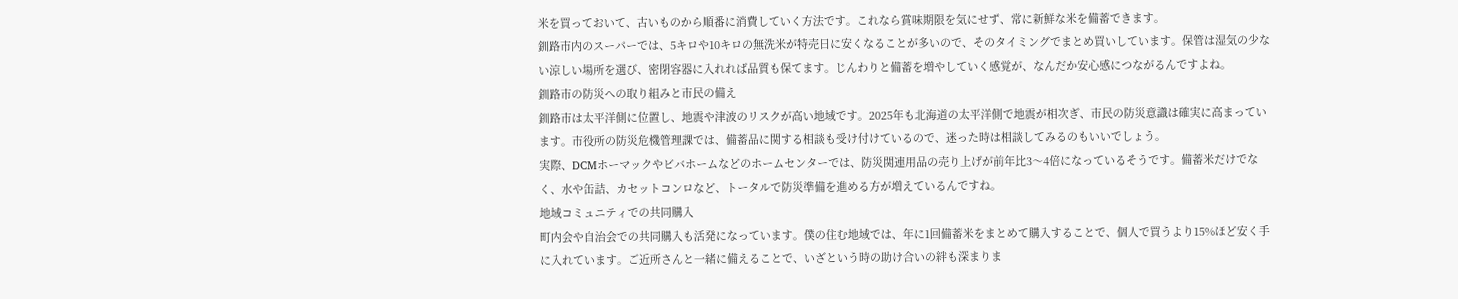米を買っておいて、古いものから順番に消費していく方法です。これなら賞味期限を気にせず、常に新鮮な米を備蓄できます。
釧路市内のスーパーでは、5キロや10キロの無洗米が特売日に安くなることが多いので、そのタイミングでまとめ買いしています。保管は湿気の少ない涼しい場所を選び、密閉容器に入れれば品質も保てます。じんわりと備蓄を増やしていく感覚が、なんだか安心感につながるんですよね。
釧路市の防災への取り組みと市民の備え
釧路市は太平洋側に位置し、地震や津波のリスクが高い地域です。2025年も北海道の太平洋側で地震が相次ぎ、市民の防災意識は確実に高まっています。市役所の防災危機管理課では、備蓄品に関する相談も受け付けているので、迷った時は相談してみるのもいいでしょう。
実際、DCMホーマックやビバホームなどのホームセンターでは、防災関連用品の売り上げが前年比3〜4倍になっているそうです。備蓄米だけでなく、水や缶詰、カセットコンロなど、トータルで防災準備を進める方が増えているんですね。
地域コミュニティでの共同購入
町内会や自治会での共同購入も活発になっています。僕の住む地域では、年に1回備蓄米をまとめて購入することで、個人で買うより15%ほど安く手に入れています。ご近所さんと一緒に備えることで、いざという時の助け合いの絆も深まりま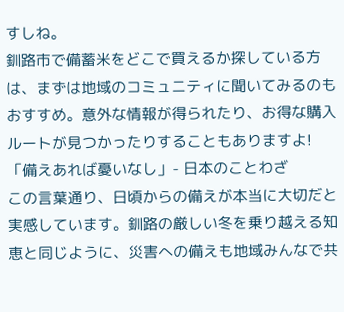すしね。
釧路市で備蓄米をどこで買えるか探している方は、まずは地域のコミュニティに聞いてみるのもおすすめ。意外な情報が得られたり、お得な購入ルートが見つかったりすることもありますよ!
「備えあれば憂いなし」- 日本のことわざ
この言葉通り、日頃からの備えが本当に大切だと実感しています。釧路の厳しい冬を乗り越える知恵と同じように、災害への備えも地域みんなで共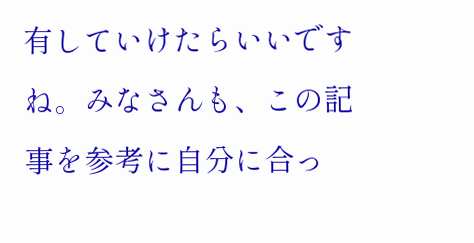有していけたらいいですね。みなさんも、この記事を参考に自分に合っ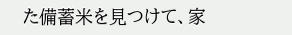た備蓄米を見つけて、家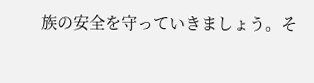族の安全を守っていきましょう。そ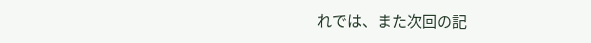れでは、また次回の記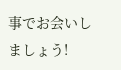事でお会いしましょう!